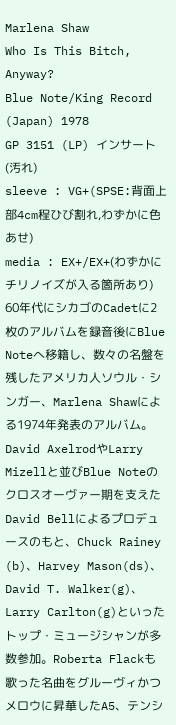Marlena Shaw
Who Is This Bitch, Anyway?
Blue Note/King Record (Japan) 1978
GP 3151 (LP) インサート(汚れ)
sleeve : VG+(SPSE:背面上部4cm程ひび割れ,わずかに色あせ)
media : EX+/EX+(わずかにチリノイズが入る箇所あり)
60年代にシカゴのCadetに2枚のアルバムを録音後にBlue Noteへ移籍し、数々の名盤を残したアメリカ人ソウル・シンガー、Marlena Shawによる1974年発表のアルバム。David AxelrodやLarry Mizellと並びBlue Noteのクロスオーヴァー期を支えたDavid Bellによるプロデュースのもと、Chuck Rainey (b)、Harvey Mason(ds)、David T. Walker(g)、Larry Carlton(g)といったトップ・ミュージシャンが多数参加。Roberta Flackも歌った名曲をグルーヴィかつメロウに昇華したA5、テンシ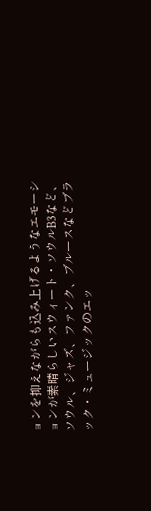ョンを抑えながらも込み上げるようなエモーションが素晴らしいスウィート・ソウルB3など、ソウル、ジャズ、ファンク、ブルースなどブラック・ミュージックのエッ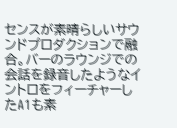センスが素晴らしいサウンドプロダクションで融合。バーのラウンジでの会話を録音したようなイントロをフィーチャーしたA1も素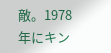敵。1978年にキン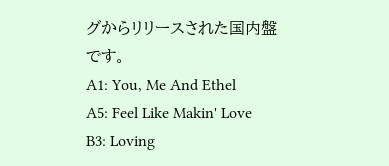グからリリースされた国内盤です。
A1: You, Me And Ethel
A5: Feel Like Makin' Love
B3: Loving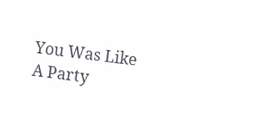You Was Like A Party